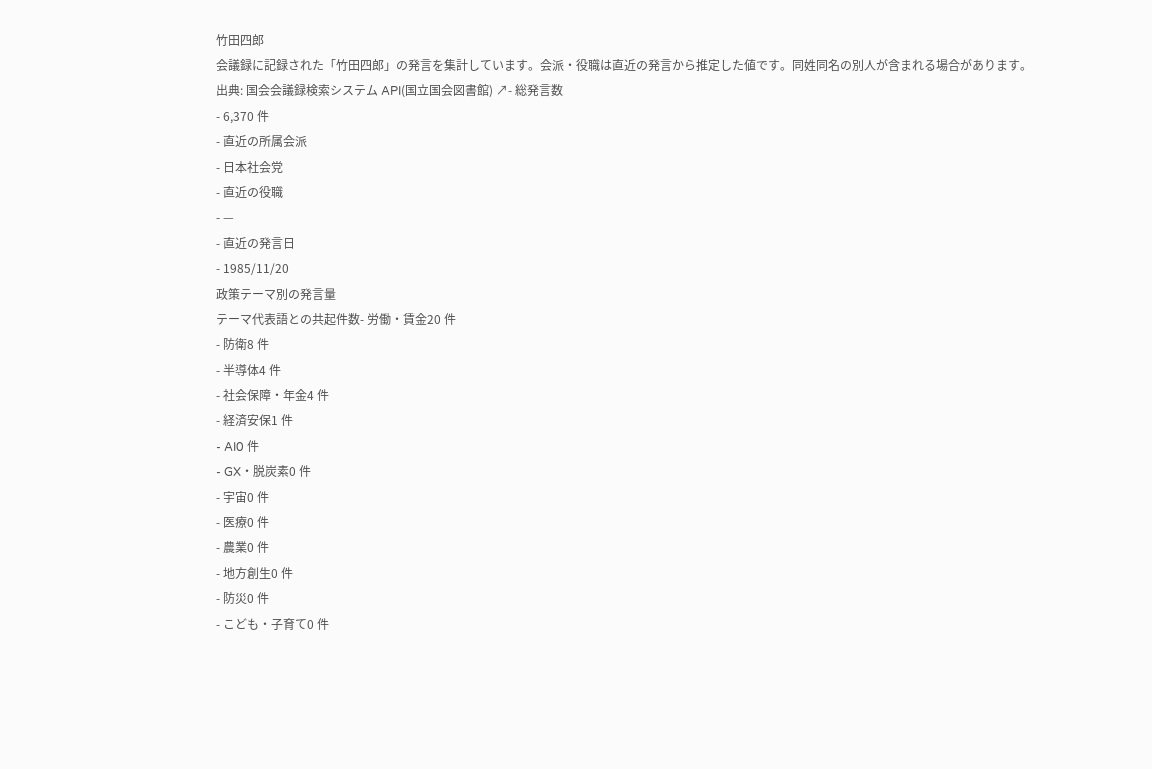竹田四郎
会議録に記録された「竹田四郎」の発言を集計しています。会派・役職は直近の発言から推定した値です。同姓同名の別人が含まれる場合があります。
出典: 国会会議録検索システム API(国立国会図書館) ↗- 総発言数
- 6,370 件
- 直近の所属会派
- 日本社会党
- 直近の役職
- —
- 直近の発言日
- 1985/11/20
政策テーマ別の発言量
テーマ代表語との共起件数- 労働・賃金20 件
- 防衛8 件
- 半導体4 件
- 社会保障・年金4 件
- 経済安保1 件
- AI0 件
- GX・脱炭素0 件
- 宇宙0 件
- 医療0 件
- 農業0 件
- 地方創生0 件
- 防災0 件
- こども・子育て0 件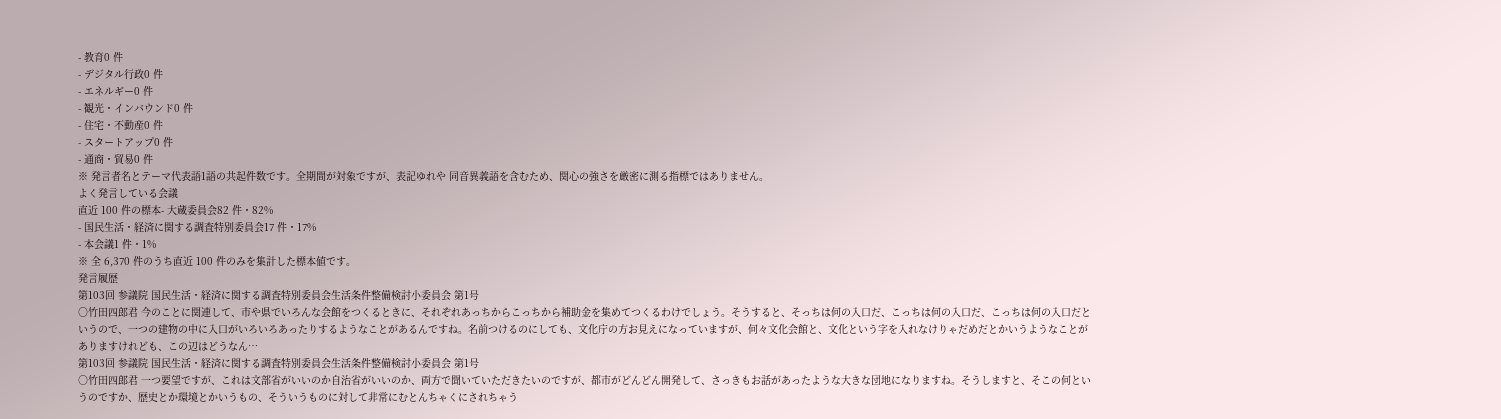- 教育0 件
- デジタル行政0 件
- エネルギー0 件
- 観光・インバウンド0 件
- 住宅・不動産0 件
- スタートアップ0 件
- 通商・貿易0 件
※ 発言者名とテーマ代表語1語の共起件数です。全期間が対象ですが、表記ゆれや 同音異義語を含むため、関心の強さを厳密に測る指標ではありません。
よく発言している会議
直近 100 件の標本- 大蔵委員会82 件・82%
- 国民生活・経済に関する調査特別委員会17 件・17%
- 本会議1 件・1%
※ 全 6,370 件のうち直近 100 件のみを集計した標本値です。
発言履歴
第103回 参議院 国民生活・経済に関する調査特別委員会生活条件整備検討小委員会 第1号
○竹田四郎君 今のことに関連して、市や県でいろんな会館をつくるときに、それぞれあっちからこっちから補助金を集めてつくるわけでしょう。そうすると、そっちは何の入口だ、こっちは何の入口だ、こっちは何の入口だというので、一つの建物の中に入口がいろいろあったりするようなことがあるんですね。名前つけるのにしても、文化庁の方お見えになっていますが、何々文化会館と、文化という字を入れなけりゃだめだとかいうようなことがありますけれども、この辺はどうなん…
第103回 参議院 国民生活・経済に関する調査特別委員会生活条件整備検討小委員会 第1号
○竹田四郎君 一つ要望ですが、これは文部省がいいのか自治省がいいのか、両方で聞いていただきたいのですが、都市がどんどん開発して、さっきもお話があったような大きな団地になりますね。そうしますと、そこの何というのですか、歴史とか環境とかいうもの、そういうものに対して非常にむとんちゃくにされちゃう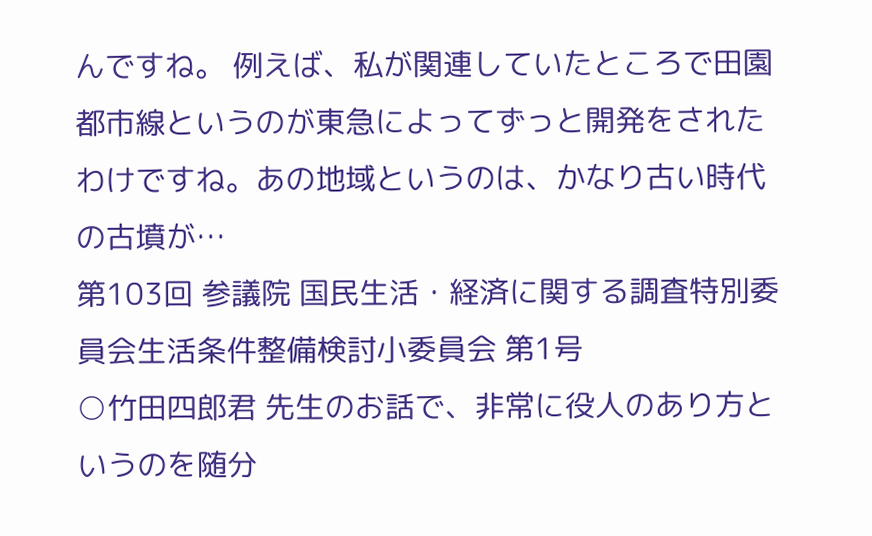んですね。 例えば、私が関連していたところで田園都市線というのが東急によってずっと開発をされたわけですね。あの地域というのは、かなり古い時代の古墳が…
第103回 参議院 国民生活・経済に関する調査特別委員会生活条件整備検討小委員会 第1号
○竹田四郎君 先生のお話で、非常に役人のあり方というのを随分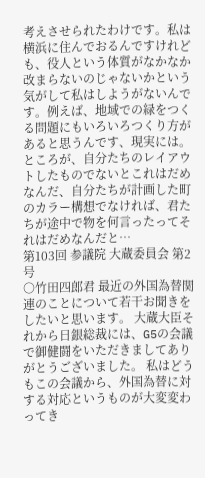考えさせられたわけです。私は横浜に住んでおるんですけれども、役人という体質がなかなか改まらないのじゃないかという気がして私はしようがないんです。例えば、地域での緑をつくる問題にもいろいろつくり方があると思うんです、現実には。ところが、自分たちのレイアウトしたものでないとこれはだめなんだ、自分たちが計画した町のカラー構想でなければ、君たちが途中で物を何言ったってそれはだめなんだと…
第103回 参議院 大蔵委員会 第2号
○竹田四郎君 最近の外国為替関連のことについて若干お聞きをしたいと思います。 大蔵大臣それから日銀総裁には、G5の会議で御健闘をいただきましてありがとうございました。 私はどうもこの会議から、外国為替に対する対応というものが大変変わってき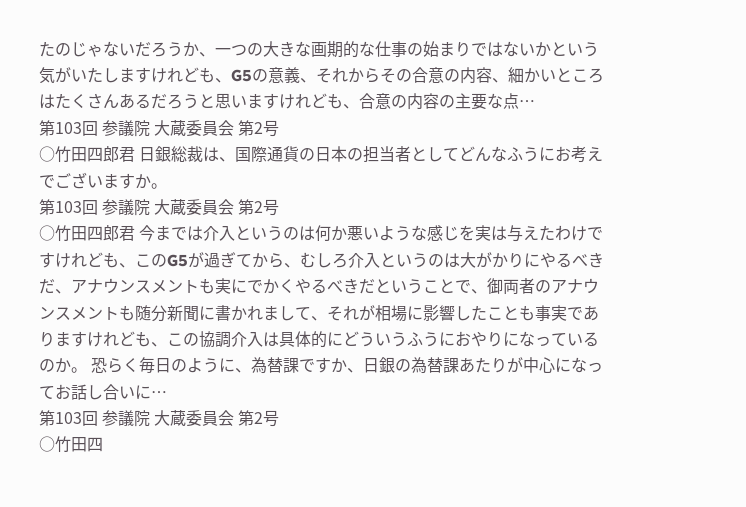たのじゃないだろうか、一つの大きな画期的な仕事の始まりではないかという気がいたしますけれども、G5の意義、それからその合意の内容、細かいところはたくさんあるだろうと思いますけれども、合意の内容の主要な点…
第103回 参議院 大蔵委員会 第2号
○竹田四郎君 日銀総裁は、国際通貨の日本の担当者としてどんなふうにお考えでございますか。
第103回 参議院 大蔵委員会 第2号
○竹田四郎君 今までは介入というのは何か悪いような感じを実は与えたわけですけれども、このG5が過ぎてから、むしろ介入というのは大がかりにやるべきだ、アナウンスメントも実にでかくやるべきだということで、御両者のアナウンスメントも随分新聞に書かれまして、それが相場に影響したことも事実でありますけれども、この協調介入は具体的にどういうふうにおやりになっているのか。 恐らく毎日のように、為替課ですか、日銀の為替課あたりが中心になってお話し合いに…
第103回 参議院 大蔵委員会 第2号
○竹田四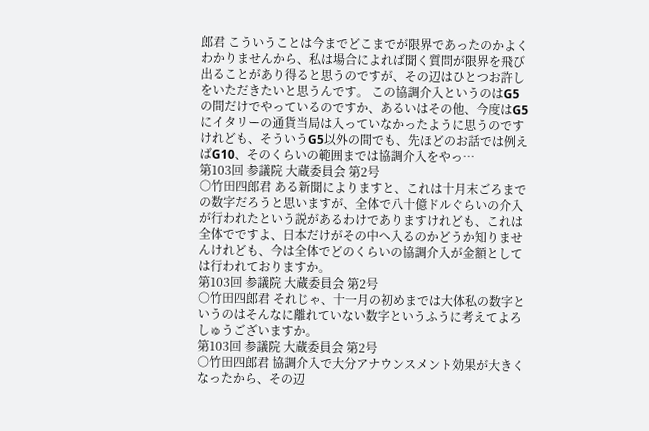郎君 こういうことは今までどこまでが限界であったのかよくわかりませんから、私は場合によれば聞く質問が限界を飛び出ることがあり得ると思うのですが、その辺はひとつお許しをいただきたいと思うんです。 この協調介入というのはG5の間だけでやっているのですか、あるいはその他、今度はG5にイタリーの通貨当局は入っていなかったように思うのですけれども、そういうG5以外の間でも、先ほどのお話では例えばG10、そのくらいの範囲までは協調介入をやっ…
第103回 参議院 大蔵委員会 第2号
○竹田四郎君 ある新聞によりますと、これは十月末ごろまでの数字だろうと思いますが、全体で八十億ドルぐらいの介入が行われたという説があるわけでありますけれども、これは全体でですよ、日本だけがその中へ入るのかどうか知りませんけれども、今は全体でどのくらいの協調介入が金額としては行われておりますか。
第103回 参議院 大蔵委員会 第2号
○竹田四郎君 それじゃ、十一月の初めまでは大体私の数字というのはそんなに離れていない数字というふうに考えてよろしゅうございますか。
第103回 参議院 大蔵委員会 第2号
○竹田四郎君 協調介入で大分アナウンスメント効果が大きくなったから、その辺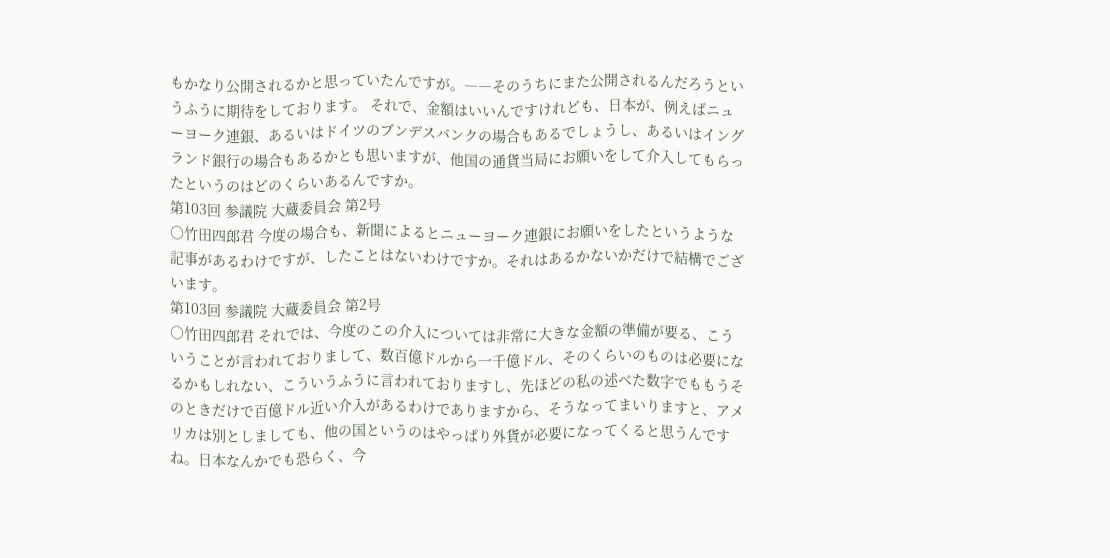もかなり公開されるかと思っていたんですが。――そのうちにまた公開されるんだろうというふうに期待をしております。 それで、金額はいいんですけれども、日本が、例えばニューヨーク連銀、あるいはドイツのブンデスバンクの場合もあるでしょうし、あるいはイングランド銀行の場合もあるかとも思いますが、他国の通貨当局にお願いをして介入してもらったというのはどのくらいあるんですか。
第103回 参議院 大蔵委員会 第2号
○竹田四郎君 今度の場合も、新聞によるとニューヨーク連銀にお願いをしたというような記事があるわけですが、したことはないわけですか。それはあるかないかだけで結構でございます。
第103回 参議院 大蔵委員会 第2号
○竹田四郎君 それでは、今度のこの介入については非常に大きな金額の準備が要る、こういうことが言われておりまして、数百億ドルから一千億ドル、そのくらいのものは必要になるかもしれない、こういうふうに言われておりますし、先ほどの私の述べた数字でももうそのときだけで百億ドル近い介入があるわけでありますから、そうなってまいりますと、アメリカは別としましても、他の国というのはやっぱり外貨が必要になってくると思うんですね。日本なんかでも恐らく、今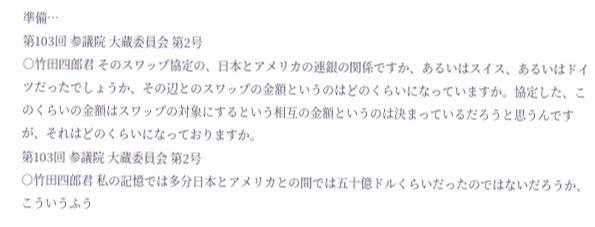準備…
第103回 参議院 大蔵委員会 第2号
○竹田四郎君 そのスワップ協定の、日本とアメリカの連銀の関係ですか、あるいはスイス、あるいはドイツだったでしょうか、その辺とのスワップの金額というのはどのくらいになっていますか。協定した、このくらいの金額はスワップの対象にするという相互の金額というのは決まっているだろうと思うんですが、それはどのくらいになっておりますか。
第103回 参議院 大蔵委員会 第2号
○竹田四郎君 私の記憶では多分日本とアメリカとの間では五十億ドルくらいだったのではないだろうか、こういうふう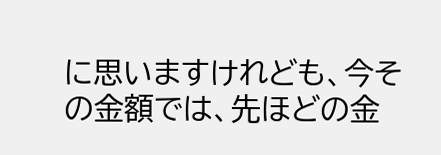に思いますけれども、今その金額では、先ほどの金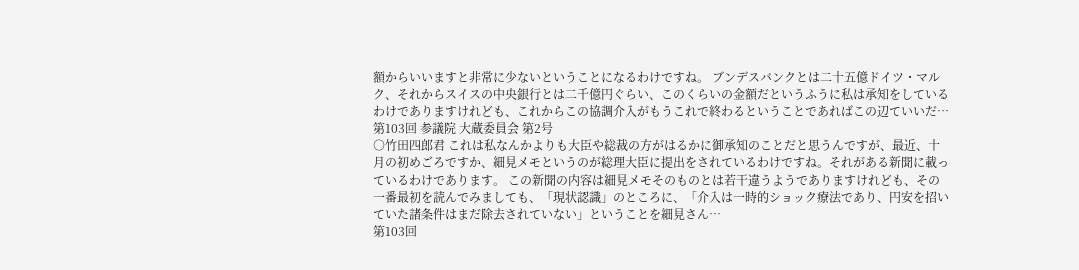額からいいますと非常に少ないということになるわけですね。 ブンデスバンクとは二十五億ドイツ・マルク、それからスイスの中央銀行とは二千億円ぐらい、このくらいの金額だというふうに私は承知をしているわけでありますけれども、これからこの協調介入がもうこれで終わるということであればこの辺ていいだ…
第103回 参議院 大蔵委員会 第2号
○竹田四郎君 これは私なんかよりも大臣や総裁の方がはるかに御承知のことだと思うんですが、最近、十月の初めごろですか、細見メモというのが総理大臣に提出をされているわけですね。それがある新聞に載っているわけであります。 この新聞の内容は細見メモそのものとは若干違うようでありますけれども、その一番最初を読んでみましても、「現状認識」のところに、「介入は一時的ショック療法であり、円安を招いていた諸条件はまだ除去されていない」ということを細見さん…
第103回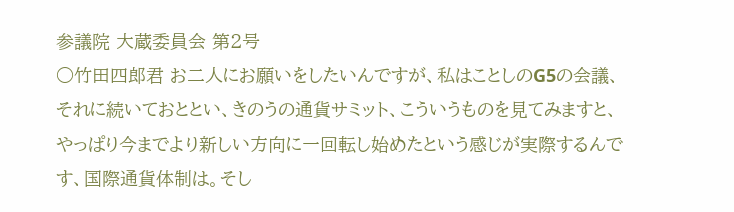参議院 大蔵委員会 第2号
○竹田四郎君 お二人にお願いをしたいんですが、私はことしのG5の会議、それに続いておととい、きのうの通貨サミット、こういうものを見てみますと、やっぱり今までより新しい方向に一回転し始めたという感じが実際するんです、国際通貨体制は。そし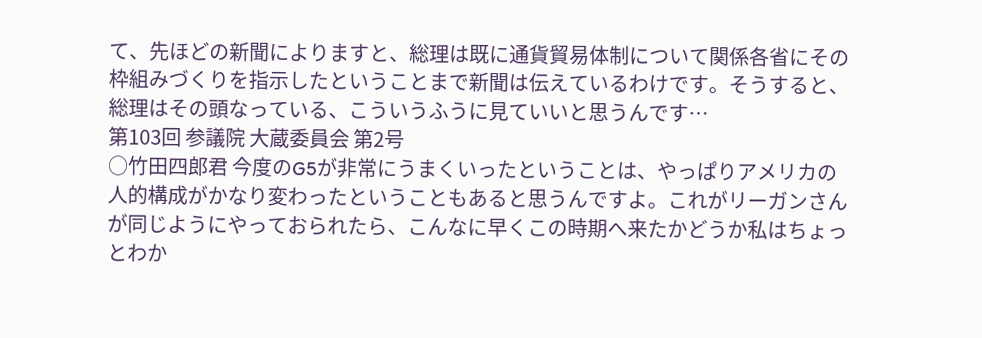て、先ほどの新聞によりますと、総理は既に通貨貿易体制について関係各省にその枠組みづくりを指示したということまで新聞は伝えているわけです。そうすると、総理はその頭なっている、こういうふうに見ていいと思うんです…
第103回 参議院 大蔵委員会 第2号
○竹田四郎君 今度のG5が非常にうまくいったということは、やっぱりアメリカの人的構成がかなり変わったということもあると思うんですよ。これがリーガンさんが同じようにやっておられたら、こんなに早くこの時期へ来たかどうか私はちょっとわか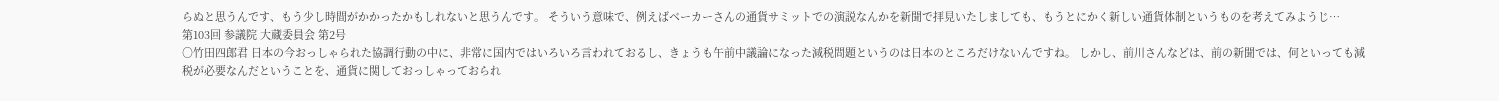らぬと思うんです、もう少し時間がかかったかもしれないと思うんです。 そういう意味で、例えばベーカーさんの通貨サミットでの演説なんかを新聞で拝見いたしましても、もうとにかく新しい通貨体制というものを考えてみようじ…
第103回 参議院 大蔵委員会 第2号
○竹田四郎君 日本の今おっしゃられた協調行動の中に、非常に国内ではいろいろ言われておるし、きょうも午前中議論になった減税問題というのは日本のところだけないんですね。 しかし、前川さんなどは、前の新聞では、何といっても減税が必要なんだということを、通貨に関しておっしゃっておられ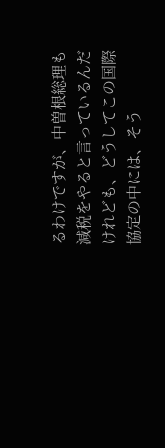るわけですが、中曽根総理も減税をやると言っているんだけれども、どうしてこの国際協定の中には、そう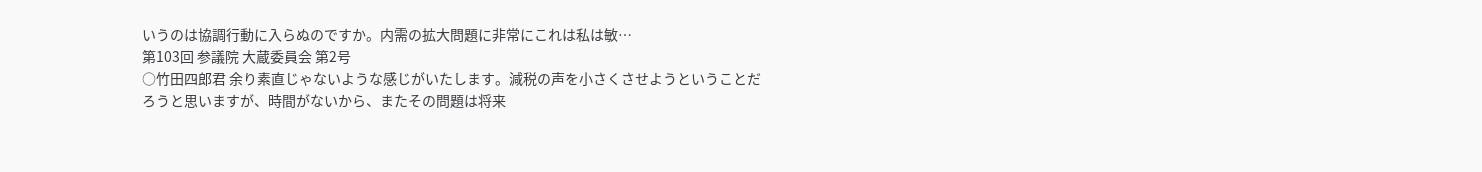いうのは協調行動に入らぬのですか。内需の拡大問題に非常にこれは私は敏…
第103回 参議院 大蔵委員会 第2号
○竹田四郎君 余り素直じゃないような感じがいたします。減税の声を小さくさせようということだろうと思いますが、時間がないから、またその問題は将来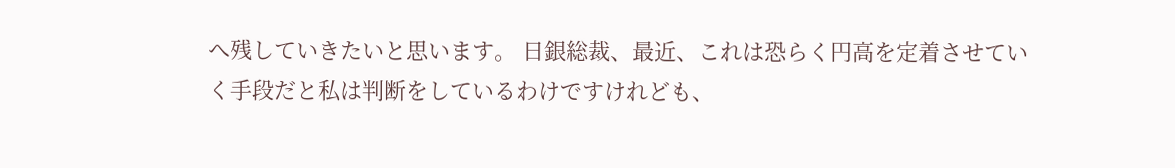へ残していきたいと思います。 日銀総裁、最近、これは恐らく円高を定着させていく手段だと私は判断をしているわけですけれども、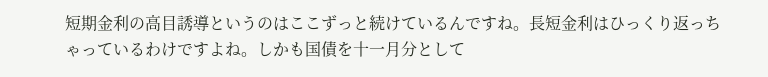短期金利の高目誘導というのはここずっと続けているんですね。長短金利はひっくり返っちゃっているわけですよね。しかも国債を十一月分として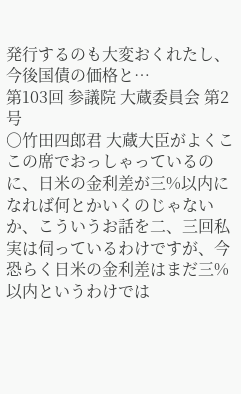発行するのも大変おくれたし、今後国債の価格と…
第103回 参議院 大蔵委員会 第2号
○竹田四郎君 大蔵大臣がよくここの席でおっしゃっているのに、日米の金利差が三%以内になれば何とかいくのじゃないか、こういうお話を二、三回私実は伺っているわけですが、今恐らく日米の金利差はまだ三%以内というわけでは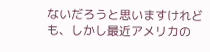ないだろうと思いますけれども、しかし最近アメリカの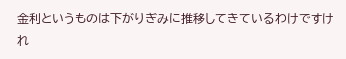金利というものは下がりぎみに推移してきているわけですけれ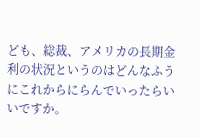ども、総裁、アメリカの長期金利の状況というのはどんなふうにこれからにらんでいったらいいですか。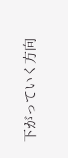下がっていく方向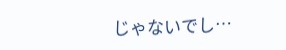じゃないでし…